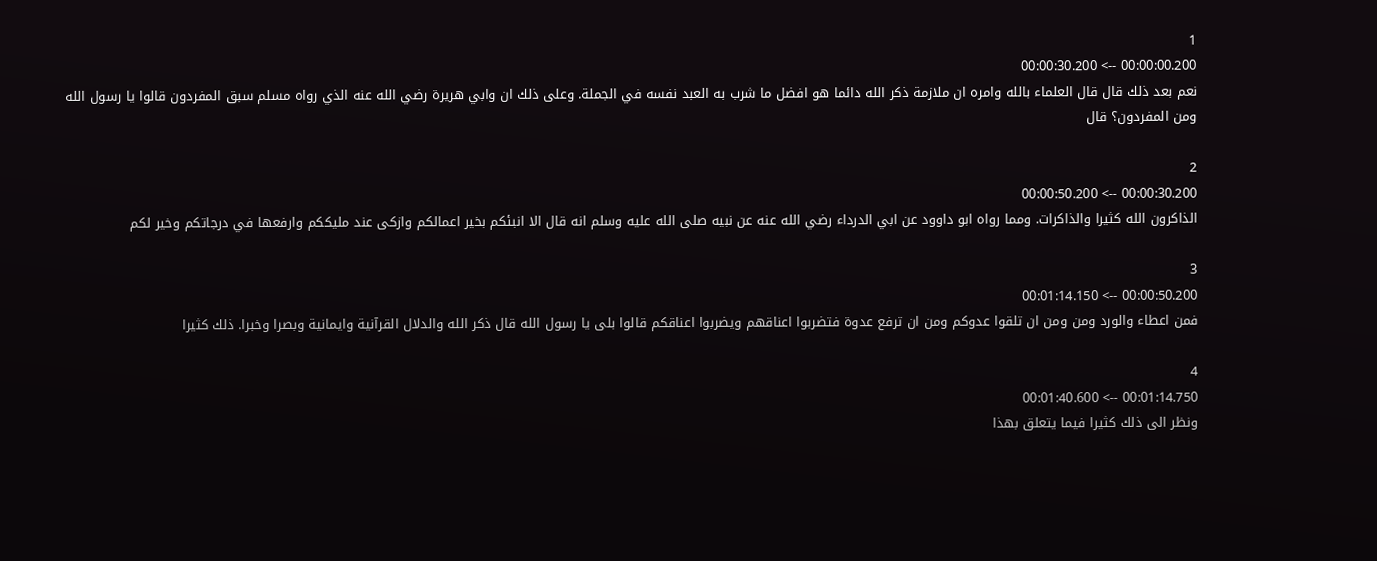1
00:00:00.200 --> 00:00:30.200
نعم بعد ذلك قال قال العلماء بالله وامره ان ملازمة ذكر الله دائما هو افضل ما شرب به العبد نفسه في الجملة. وعلى ذلك ان وابي هريرة رضي الله عنه الذي رواه مسلم سبق المفردون قالوا يا رسول الله ومن المفردون؟ قال

2
00:00:30.200 --> 00:00:50.200
الذاكرون الله كثيرا والذاكرات. ومما رواه ابو داوود عن ابي الدرداء رضي الله عنه عن نبيه صلى الله عليه وسلم انه قال الا انبئكم بخير اعمالكم وازكى عند مليككم وارفعها في درجاتكم وخير لكم

3
00:00:50.200 --> 00:01:14.150
فمن اعطاء والورد ومن ومن ان تلقوا عدوكم ومن ان ترفع عدوة فتضربوا اعناقهم ويضربوا اعناقكم قالوا بلى يا رسول الله قال ذكر الله والدلال القرآنية وايمانية وبصرا وخبرا. ذلك كثيرا

4
00:01:14.750 --> 00:01:40.600
ونظر الى ذلك كثيرا فيما يتعلق بهذا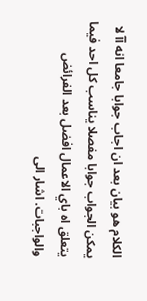الكلام هو بيان بعد ان اجاب جوابا جامعا انه آآ لا يمكن الجواب جوابا مفصلا يناسب كل احد فيما يتعلق اه باي الاعمال افضل بعد الفرائض والواجبات. اشار الى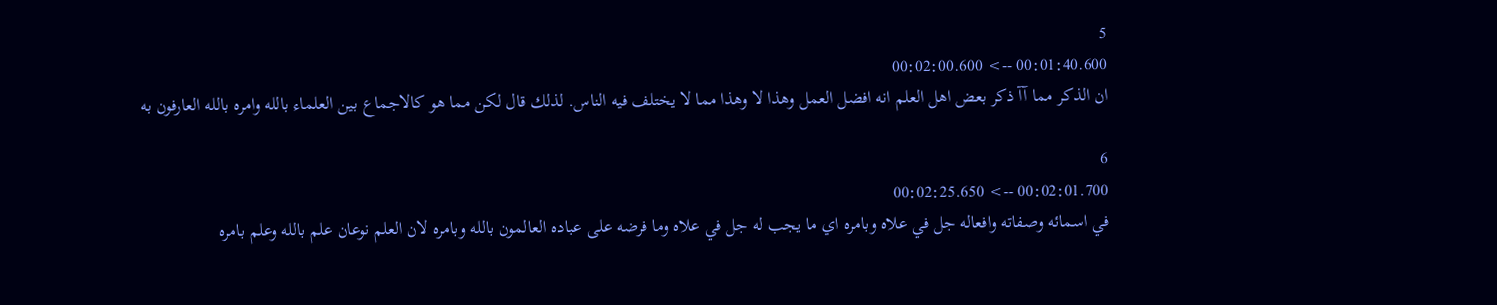5
00:01:40.600 --> 00:02:00.600
ان الذكر مما آآ ذكر بعض اهل العلم انه افضل العمل وهذا لا وهذا مما لا يختلف فيه الناس. لذلك قال لكن مما هو كالاجماع بين العلماء بالله وامره بالله العارفون به

6
00:02:01.700 --> 00:02:25.650
في اسمائه وصفاته وافعاله جل في علاه وبامره اي ما يجب له جل في علاه وما فرضه على عباده العالمون بالله وبامره لان العلم نوعان علم بالله وعلم بامره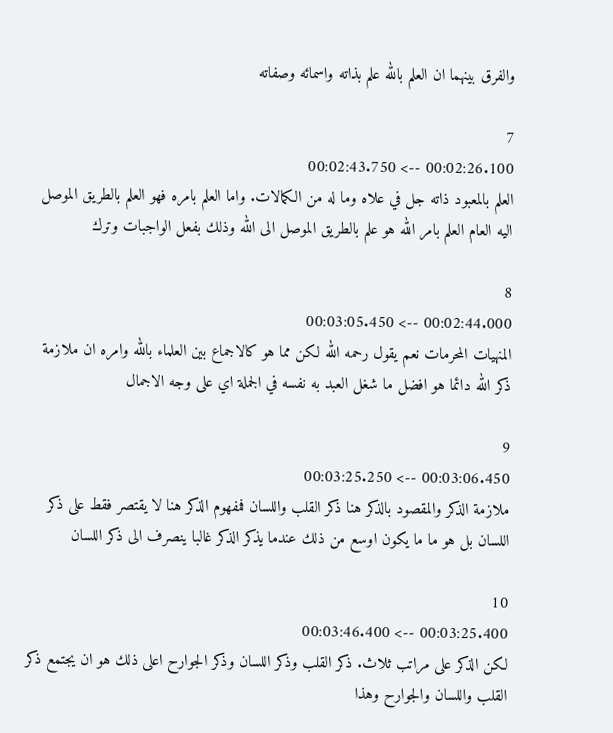والفرق بينهما ان العلم بالله علم بذاته واسمائه وصفاته

7
00:02:26.100 --> 00:02:43.750
العلم بالمعبود ذاته جل في علاه وما له من الكمالات. واما العلم بامره فهو العلم بالطريق الموصل اليه العام العلم بامر الله هو علم بالطريق الموصل الى الله وذلك بفعل الواجبات وترك

8
00:02:44.000 --> 00:03:05.450
المنهيات المحرمات نعم يقول رحمه الله لكن مما هو كالاجماع بين العلماء بالله وامره ان ملازمة ذكر الله دائما هو افضل ما شغل العبد به نفسه في الجملة اي على وجه الاجمال

9
00:03:06.450 --> 00:03:25.250
ملازمة الذكر والمقصود بالذكر هنا ذكر القلب واللسان فمفهوم الذكر هنا لا يقتصر فقط على ذكر اللسان بل هو ما ما يكون اوسع من ذلك عندما يذكر الذكر غالبا ينصرف الى ذكر اللسان

10
00:03:25.400 --> 00:03:46.400
لكن الذكر على مراتب ثلاث. ذكر القلب وذكر اللسان وذكر الجوارح اعلى ذلك هو ان يجتمع ذكر القلب واللسان والجوارح وهذا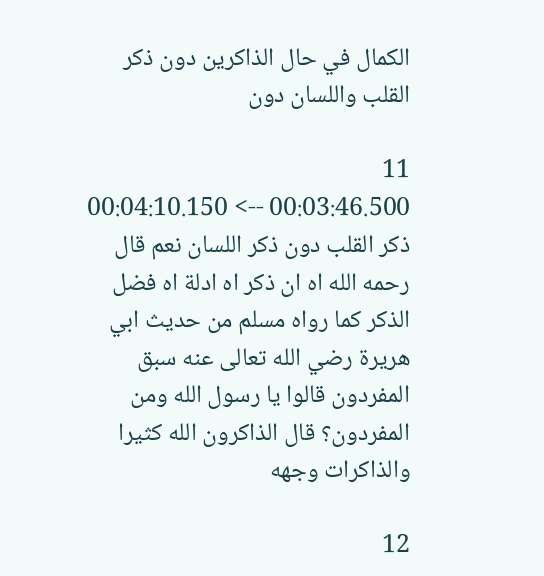الكمال في حال الذاكرين دون ذكر القلب واللسان دون

11
00:03:46.500 --> 00:04:10.150
ذكر القلب دون ذكر اللسان نعم قال رحمه الله اه ان ذكر اه ادلة اه فضل الذكر كما رواه مسلم من حديث ابي هريرة رضي الله تعالى عنه سبق المفردون قالوا يا رسول الله ومن المفردون؟ قال الذاكرون الله كثيرا والذاكرات وجهه

12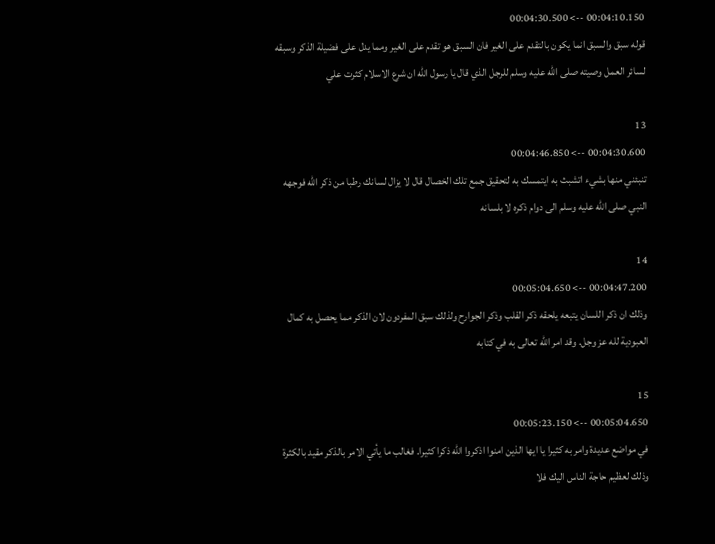00:04:10.150 --> 00:04:30.500
قوله سبق والسبق انما يكون بالتقدم على الغير فان السبق هو تقدم على الغير ومما يدل على فضيلة الذكر وسبقه لسائر العمل وصيته صلى الله عليه وسلم للرجل الذي قال يا رسول الله ان شرع الاسلام كثرت علي

13
00:04:30.600 --> 00:04:46.850
تنبئني منها بشيء اتشبث به ايتمسك به لتحقيق جمع تلك الخصال قال لا يزال لسانك رطبا من ذكر الله فوجهه النبي صلى الله عليه وسلم الى دوام ذكره لا بلسانه

14
00:04:47.200 --> 00:05:04.650
وذلك ان ذكر اللسان يتبعه يلحقه ذكر القلب وذكر الجوارح ولذلك سبق المفردون لان الذكر مما يحصل به كمال العبودية لله عز وجل. وقد امر الله تعالى به في كتابه

15
00:05:04.650 --> 00:05:23.150
في مواضع عديدة وامر به كثيرا يا ايها الذين امنوا اذكروا الله ذكرا كثيرا. فغالب ما يأتي الامر بالذكر مقيد بالكثرة وذلك لعظيم حاجة الناس اليك فلا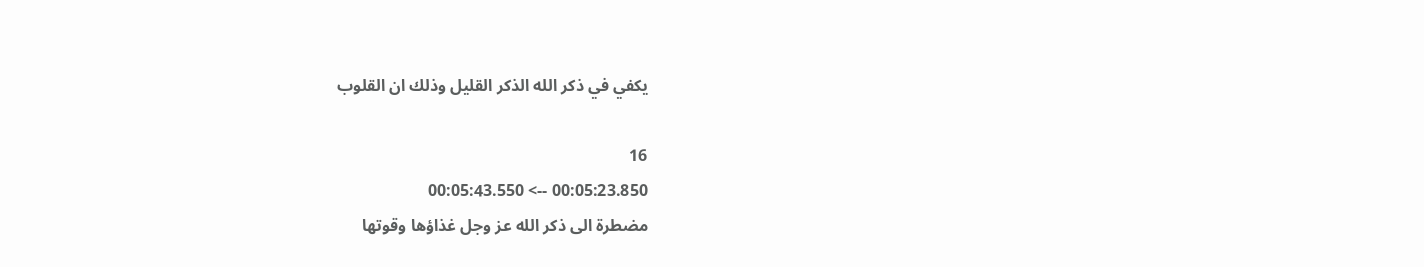يكفي في ذكر الله الذكر القليل وذلك ان القلوب

16
00:05:23.850 --> 00:05:43.550
مضطرة الى ذكر الله عز وجل غذاؤها وقوتها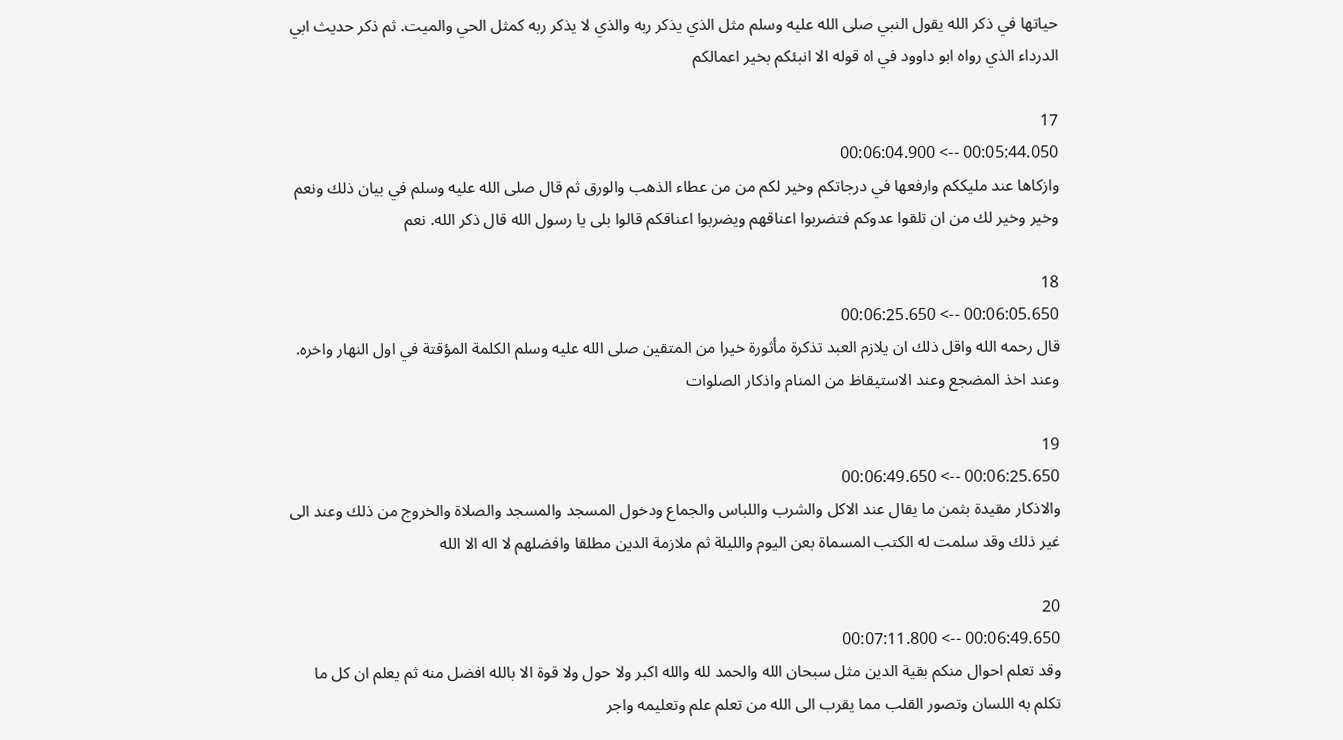حياتها في ذكر الله يقول النبي صلى الله عليه وسلم مثل الذي يذكر ربه والذي لا يذكر ربه كمثل الحي والميت. ثم ذكر حديث ابي الدرداء الذي رواه ابو داوود في اه قوله الا انبئكم بخير اعمالكم

17
00:05:44.050 --> 00:06:04.900
وازكاها عند مليككم وارفعها في درجاتكم وخير لكم من من عطاء الذهب والورق ثم قال صلى الله عليه وسلم في بيان ذلك ونعم وخير وخير لك من ان تلقوا عدوكم فتضربوا اعناقهم ويضربوا اعناقكم قالوا بلى يا رسول الله قال ذكر الله. نعم

18
00:06:05.650 --> 00:06:25.650
قال رحمه الله واقل ذلك ان يلازم العبد تذكرة مأثورة خيرا من المتقين صلى الله عليه وسلم الكلمة المؤقتة في اول النهار واخره. وعند اخذ المضجع وعند الاستيقاظ من المنام واذكار الصلوات

19
00:06:25.650 --> 00:06:49.650
والاذكار مقيدة بثمن ما يقال عند الاكل والشرب واللباس والجماع ودخول المسجد والمسجد والصلاة والخروج من ذلك وعند الى غير ذلك وقد سلمت له الكتب المسماة بعن اليوم والليلة ثم ملازمة الدين مطلقا وافضلهم لا اله الا الله

20
00:06:49.650 --> 00:07:11.800
وقد تعلم احوال منكم بقية الدين مثل سبحان الله والحمد لله والله اكبر ولا حول ولا قوة الا بالله افضل منه ثم يعلم ان كل ما تكلم به اللسان وتصور القلب مما يقرب الى الله من تعلم علم وتعليمه واجر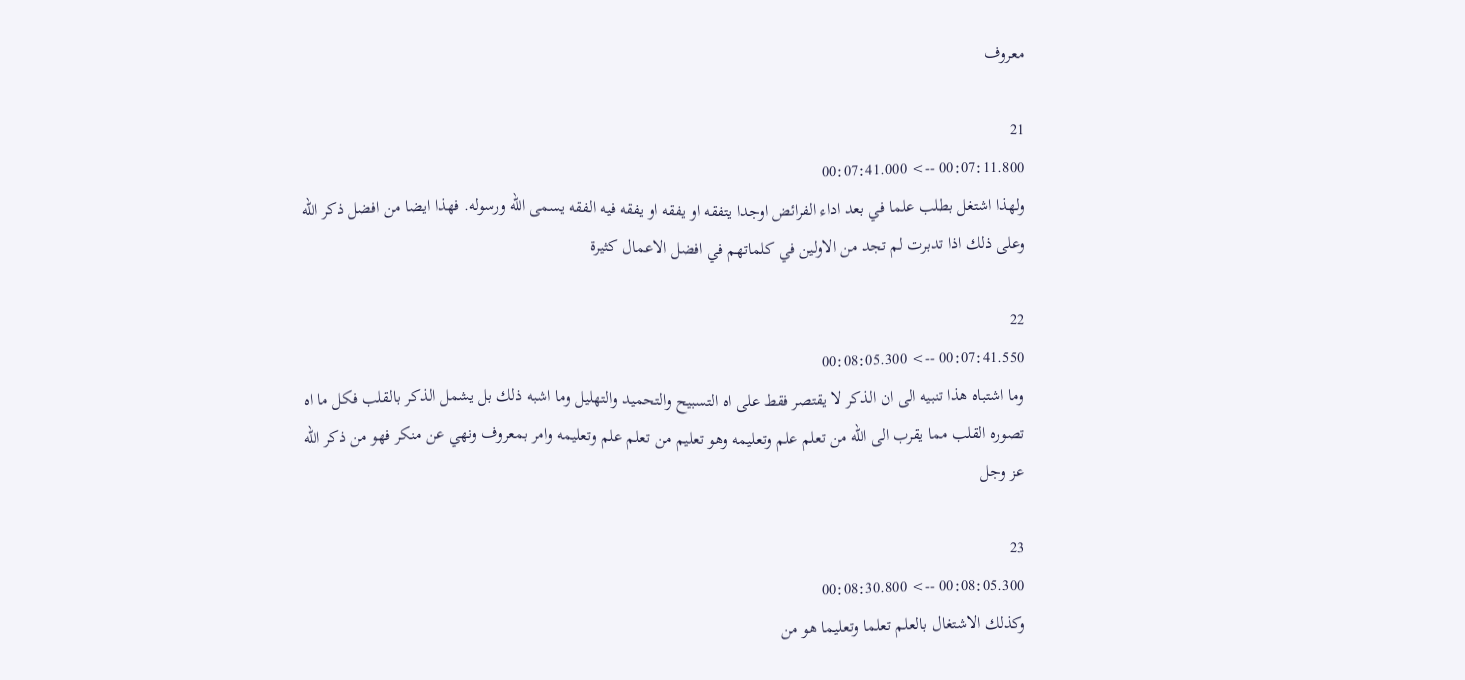معروف

21
00:07:11.800 --> 00:07:41.000
ولهذا اشتغل بطلب علما في بعد اداء الفرائض اوجدا يتفقه او يفقه او يفقه فيه الفقه يسمى الله ورسوله. فهذا ايضا من افضل ذكر الله وعلى ذلك اذا تدبرت لم تجد من الاولين في كلماتهم في افضل الاعمال كثيرة

22
00:07:41.550 --> 00:08:05.300
وما اشتباه هذا تنبيه الى ان الذكر لا يقتصر فقط على اه التسبيح والتحميد والتهليل وما اشبه ذلك بل يشمل الذكر بالقلب فكل ما اه تصوره القلب مما يقرب الى الله من تعلم علم وتعليمه وهو تعليم من تعلم علم وتعليمه وامر بمعروف ونهي عن منكر فهو من ذكر الله عز وجل

23
00:08:05.300 --> 00:08:30.800
وكذلك الاشتغال بالعلم تعلما وتعليما هو من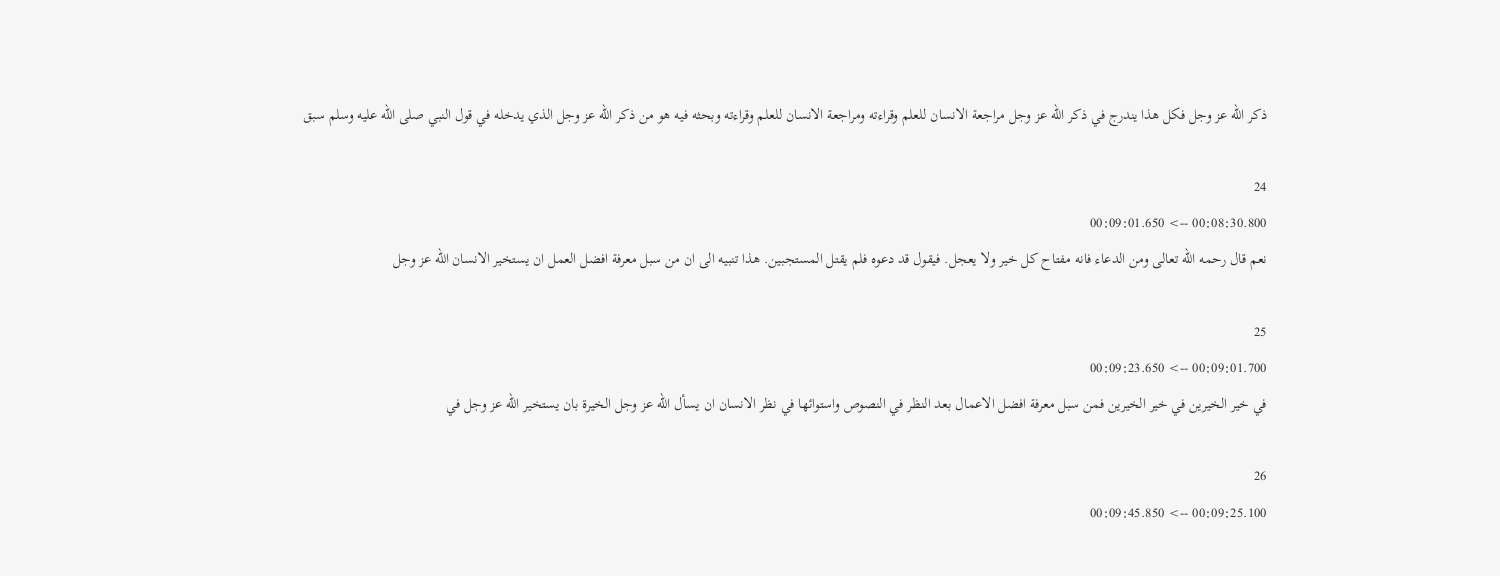ذكر الله عز وجل فكل هذا يندرج في ذكر الله عز وجل مراجعة الانسان للعلم وقراءته ومراجعة الانسان للعلم وقراءته وبحثه فيه هو من ذكر الله عز وجل الذي يدخله في قول النبي صلى الله عليه وسلم سبق

24
00:08:30.800 --> 00:09:01.650
نعم قال رحمه الله تعالى ومن الدعاء فانه مفتاح كل خير ولا يعجل. فيقول قد دعوه فلم يقتل المستجبين. هذا تنبيه الى ان من سبل معرفة افضل العمل ان يستخير الانسان الله عز وجل

25
00:09:01.700 --> 00:09:23.650
في خير الخيرين في خير الخيرين فمن سبل معرفة افضل الاعمال بعد النظر في النصوص واستوائها في نظر الانسان ان يسأل الله عز وجل الخيرة بان يستخير الله عز وجل في

26
00:09:25.100 --> 00:09:45.850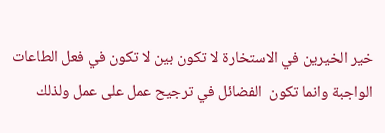خير الخيرين في الاستخارة لا تكون بين لا تكون في فعل الطاعات الواجبة وانما تكون  الفضائل في ترجيح عمل على عمل ولذلك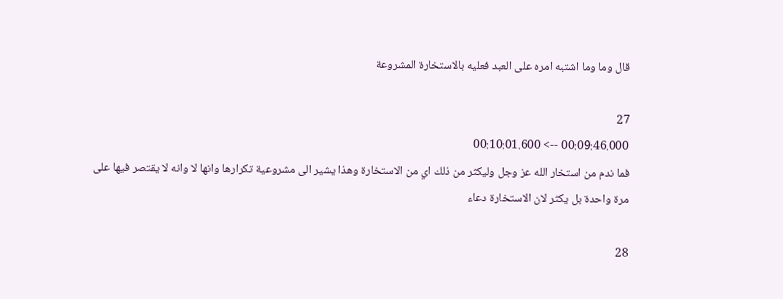قال وما وما اشتبه امره على العبد فعليه بالاستخارة المشروعة

27
00:09:46.000 --> 00:10:01.600
فما ندم من استخار الله عز وجل وليكثر من ذلك اي من الاستخارة وهذا يشير الى مشروعية تكرارها وانها لا وانه لا يقتصر فيها على مرة واحدة بل يكثر لان الاستخارة دعاء

28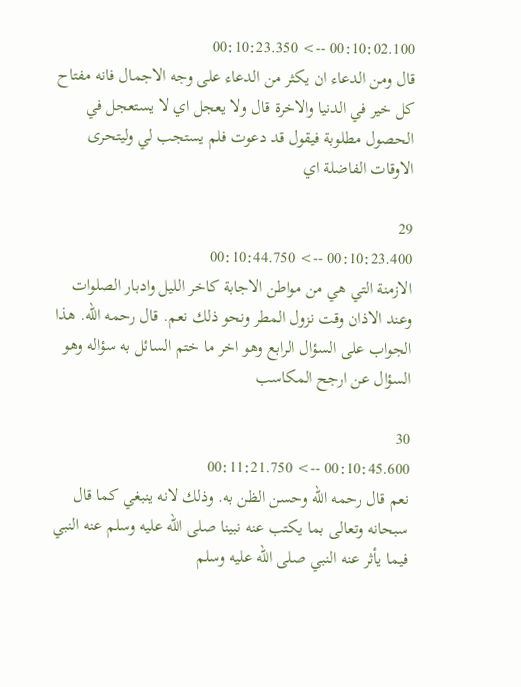00:10:02.100 --> 00:10:23.350
قال ومن الدعاء ان يكثر من الدعاء على وجه الاجمال فانه مفتاح كل خير في الدنيا والاخرة قال ولا يعجل اي لا يستعجل في الحصول مطلوبة فيقول قد دعوت فلم يستجب لي وليتحرى الاوقات الفاضلة اي

29
00:10:23.400 --> 00:10:44.750
الازمنة التي هي من مواطن الاجابة كاخر الليل وادبار الصلوات وعند الاذان وقت نزول المطر ونحو ذلك نعم. قال رحمه الله. هذا الجواب على السؤال الرابع وهو اخر ما ختم السائل به سؤاله وهو السؤال عن ارجح المكاسب

30
00:10:45.600 --> 00:11:21.750
نعم قال رحمه الله وحسن الظن به. وذلك لانه ينبغي كما قال سبحانه وتعالى بما يكتب عنه نبينا صلى الله عليه وسلم عنه النبي فيما يأثر عنه النبي صلى الله عليه وسلم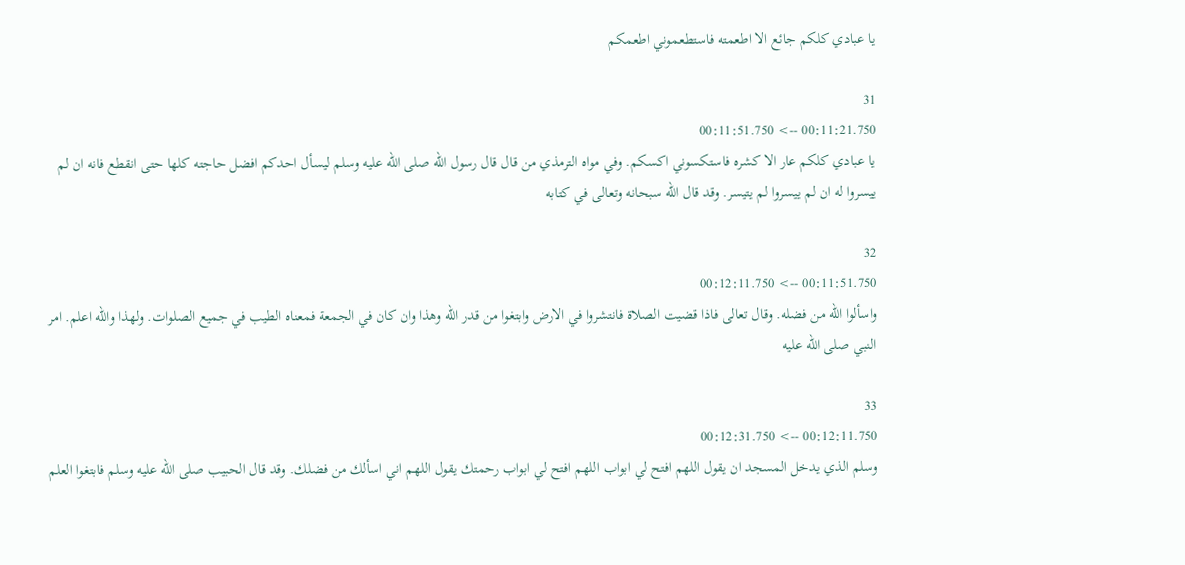يا عبادي كلكم جائع الا اطعمته فاستطعموني اطعمكم

31
00:11:21.750 --> 00:11:51.750
يا عبادي كلكم عار الا كشره فاستكسوني اكسكم. وفي مواه الترمذي من قال قال رسول الله صلى الله عليه وسلم ليسأل احدكم افضل حاجته كلها حتى انقطع فانه ان لم ييسروا له ان لم ييسروا لم يتيسر. وقد قال الله سبحانه وتعالى في كتابه

32
00:11:51.750 --> 00:12:11.750
واسألوا الله من فضله. وقال تعالى فاذا قضيت الصلاة فانتشروا في الارض وابتغوا من قدر الله وهذا وان كان في الجمعة فمعناه الطيب في جميع الصلوات. ولهذا والله اعلم. امر النبي صلى الله عليه

33
00:12:11.750 --> 00:12:31.750
وسلم الذي يدخل المسجد ان يقول اللهم افتح لي ابواب اللهم افتح لي ابواب رحمتك يقول اللهم اني اسألك من فضلك. وقد قال الحبيب صلى الله عليه وسلم فابتغوا العلم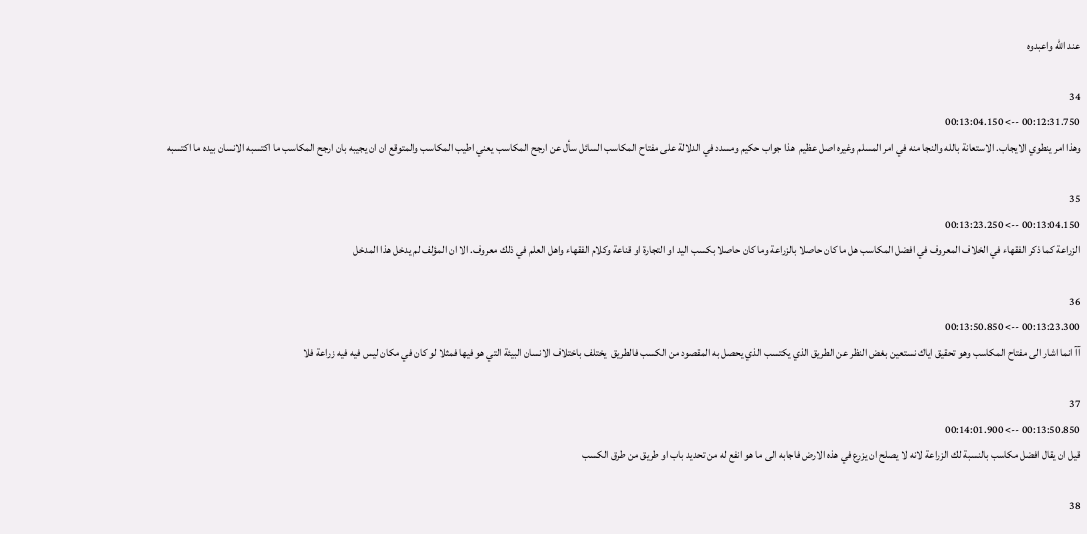عند الله واعبدوه

34
00:12:31.750 --> 00:13:04.150
وهذا امر ينطوي الايجاب. الاستعانة بالله والنجا منه في امر المسلم وغيره اصل عظيم  هذا جواب حكيم ومسدد في الدلالة على مفتاح المكاسب السائل سأل عن ارجح المكاسب يعني اطيب المكاسب والمتوقع ان ان يجيبه بان ارجح المكاسب ما اكتسبه الانسان بيده ما اكتسبه

35
00:13:04.150 --> 00:13:23.250
الزراعة كما ذكر الفقهاء في الخلاف المعروف في افضل المكاسب هل ما كان حاصلا بالزراعة وما كان حاصلا بكسب اليد او التجارة او قناعة وكلام الفقهاء واهل العلم في ذلك معروف. الا ان المؤلف لم يدخل هذا المدخل

36
00:13:23.300 --> 00:13:50.850
آآ انما اشار الى مفتاح المكاسب وهو تحقيق اياك نستعين بغض النظر عن الطريق الذي يكتسب الذي يحصل به المقصود من الكسب فالطريق  يختلف باختلاف الانسان البيئة التي هو فيها فمثلا لو كان في مكان ليس فيه فيه زراعة فلا

37
00:13:50.850 --> 00:14:01.900
قيل ان يقال افضل مكاسب بالنسبة لك الزراعة لانه لا يصلح ان يزرع في هذه الارض فاجابه الى ما هو انفع له من تحديد باب او طريق من طرق الكسب

38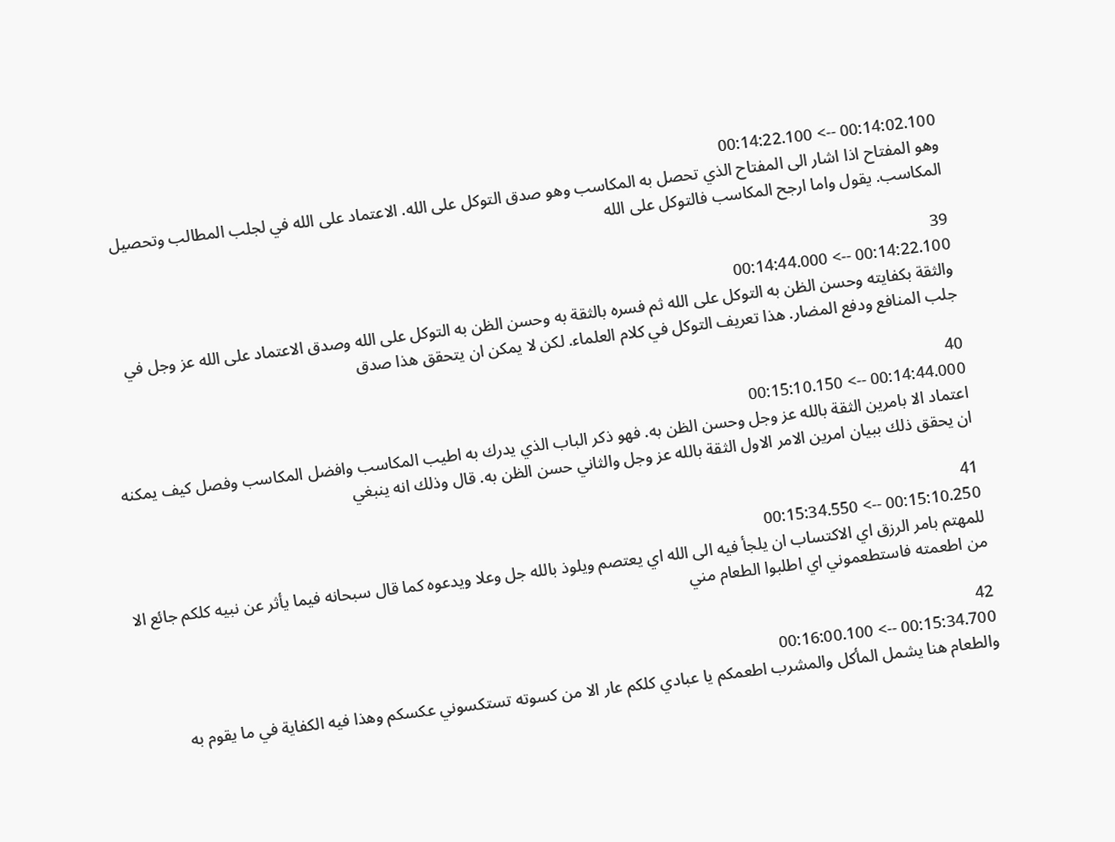00:14:02.100 --> 00:14:22.100
وهو المفتاح اذا اشار الى المفتاح الذي تحصل به المكاسب وهو صدق التوكل على الله. الاعتماد على الله في لجلب المطالب وتحصيل المكاسب. يقول واما ارجح المكاسب فالتوكل على الله

39
00:14:22.100 --> 00:14:44.000
والثقة بكفايته وحسن الظن به التوكل على الله ثم فسره بالثقة به وحسن الظن به التوكل على الله وصدق الاعتماد على الله عز وجل في جلب المنافع ودفع المضار. هذا تعريف التوكل في كلام العلماء. لكن لا يمكن ان يتحقق هذا صدق

40
00:14:44.000 --> 00:15:10.150
اعتماد الا بامرين الثقة بالله عز وجل وحسن الظن به. فهو ذكر الباب الذي يدرك به اطيب المكاسب وافضل المكاسب وفصل كيف يمكنه ان يحقق ذلك ببيان امرين الامر الاول الثقة بالله عز وجل والثاني حسن الظن به. قال وذلك انه ينبغي

41
00:15:10.250 --> 00:15:34.550
للمهتم بامر الرزق اي الاكتساب ان يلجأ فيه الى الله اي يعتصم ويلوذ بالله جل وعلا ويدعوه كما قال سبحانه فيما يأثر عن نبيه كلكم جائع الا من اطعمته فاستطعموني اي اطلبوا الطعام مني

42
00:15:34.700 --> 00:16:00.100
والطعام هنا يشمل المأكل والمشرب اطعمكم يا عبادي كلكم عار الا من كسوته تستكسوني عكسكم وهذا فيه الكفاية في ما يقوم به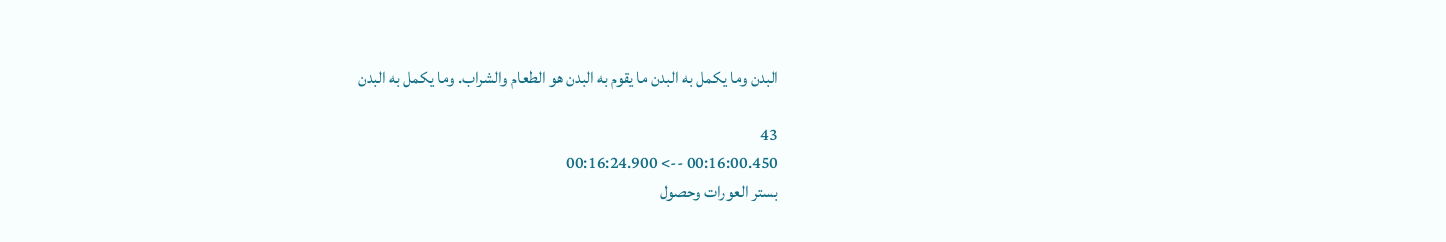البدن وما يكمل به البدن ما يقوم به البدن هو الطعام والشراب. وما يكمل به البدن

43
00:16:00.450 --> 00:16:24.900
بستر العورات وحصول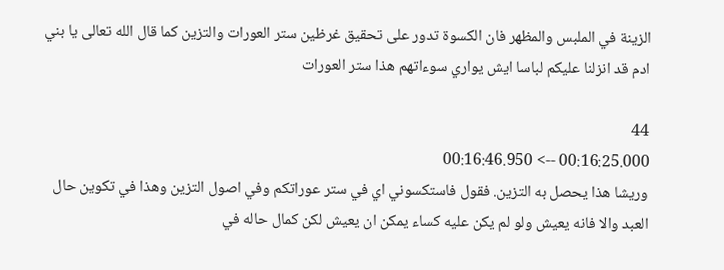الزينة في الملبس والمظهر فان الكسوة تدور على تحقيق غرظين ستر العورات والتزين كما قال الله تعالى يا بني ادم قد انزلنا عليكم لباسا ايش يواري سوءاتهم هذا ستر العورات

44
00:16:25.000 --> 00:16:46.950
وريشا هذا يحصل به التزين. فقول فاستكسوني اي في ستر عوراتكم وفي اصول التزين وهذا في تكوين حال العبد والا فانه يعيش ولو لم يكن عليه كساء يمكن ان يعيش لكن كمال حاله في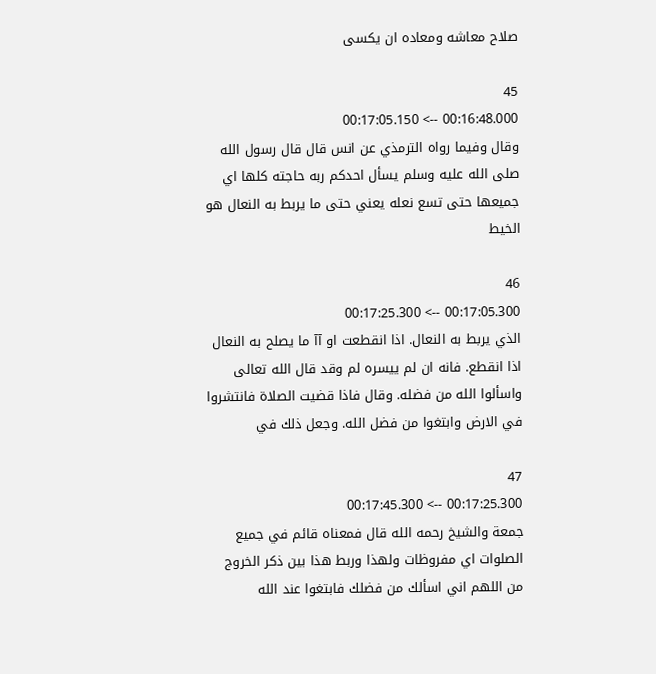صلاح معاشه ومعاده ان يكسى

45
00:16:48.000 --> 00:17:05.150
وقال وفيما رواه الترمذي عن انس قال قال رسول الله صلى الله عليه وسلم يسأل احدكم ربه حاجته كلها اي جميعها حتى تسع نعله يعني حتى ما يربط به النعال هو الخيط

46
00:17:05.300 --> 00:17:25.300
الذي يربط به النعال. اذا انقطعت او آآ ما يصلح به النعال اذا انقطع. فانه ان لم ييسره لم وقد قال الله تعالى واسألوا الله من فضله. وقال فاذا قضيت الصلاة فانتشروا في الارض وابتغوا من فضل الله. وجعل ذلك في

47
00:17:25.300 --> 00:17:45.300
جمعة والشيخ رحمه الله قال فمعناه قائم في جميع الصلوات اي مفروظات ولهذا وربط هذا بين ذكر الخروج من اللهم اني اسألك من فضلك فابتغوا عند الله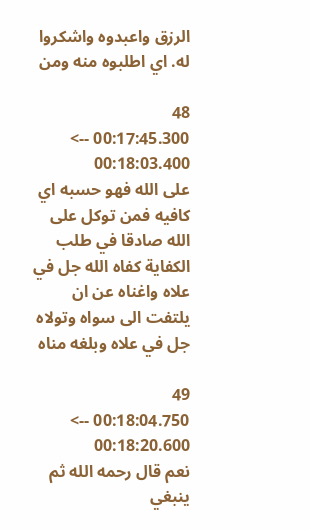الرزق واعبدوه واشكروا له. اي اطلبوه منه ومن

48
00:17:45.300 --> 00:18:03.400
على الله فهو حسبه اي كافيه فمن توكل على الله صادقا في طلب الكفاية كفاه الله جل في علاه واغناه عن ان يلتفت الى سواه وتولاه جل في علاه وبلغه مناه

49
00:18:04.750 --> 00:18:20.600
نعم قال رحمه الله ثم ينبغي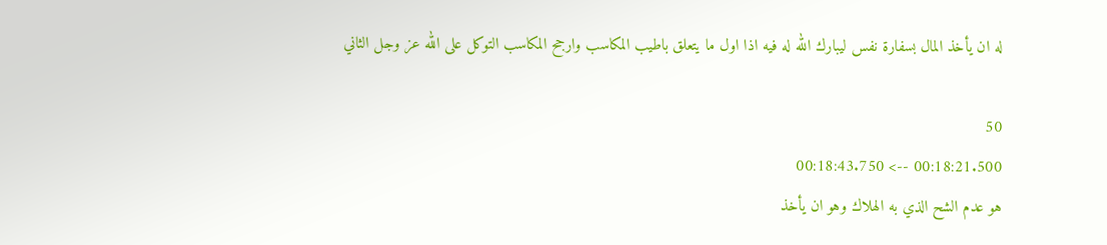له ان يأخذ المال بسفارة نفس ليبارك الله له فيه اذا اول ما يتعلق باطيب المكاسب وارجح المكاسب التوكل على الله عز وجل الثاني

50
00:18:21.500 --> 00:18:43.750
هو عدم الشح الذي به الهلاك وهو ان يأخذ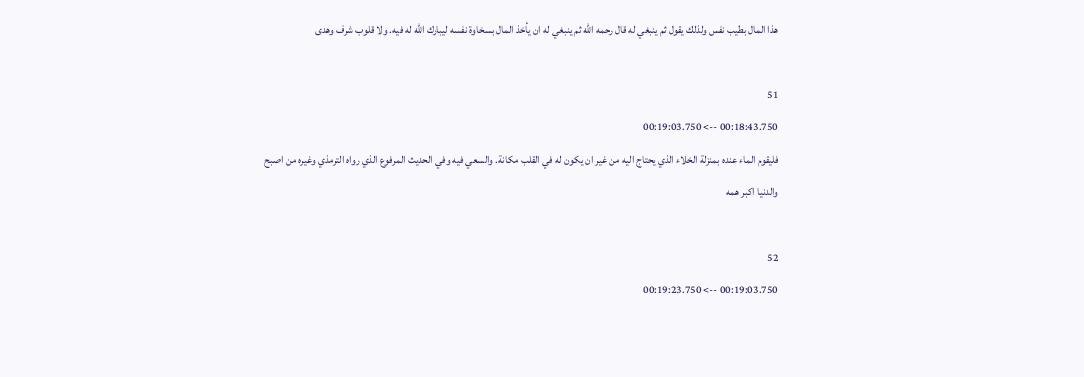هذا المال بطيب نفس ولذلك يقول ثم ينبغي له قال رحمه الله ثم ينبغي له ان يأخذ المال بسخاوة نفسه ليبارك الله له فيه. ولا قلوب شرف وهدى

51
00:18:43.750 --> 00:19:03.750
فليقوم الماء عنده بمنزلة الخلاء الذي يحتاج اليه من غير ان يكون له في القلب مكانة. والسعي فيه وفي الحديث المرفوع الذي رواه الترمذي وغيره من اصبح والدنيا اكبر همه

52
00:19:03.750 --> 00:19:23.750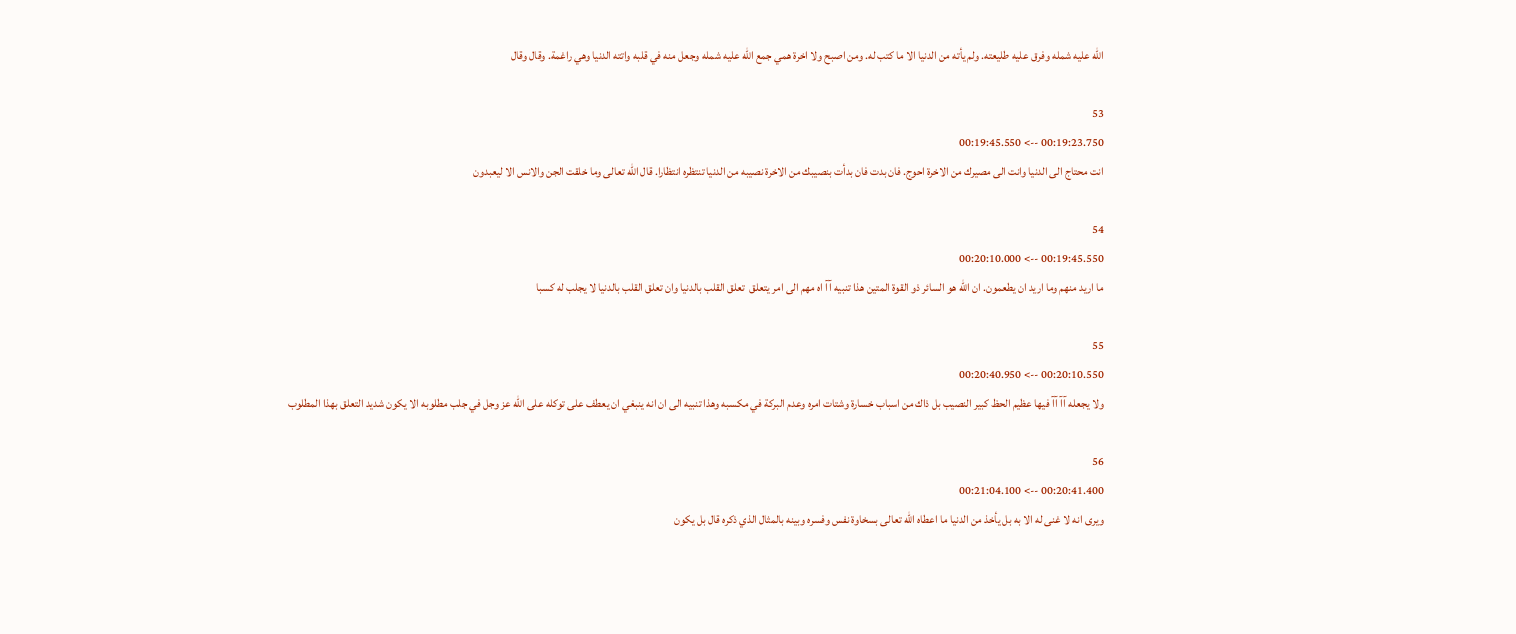الله عليه شمله وفرق عليه طليعته. ولم يأته من الدنيا الا ما كتب له. ومن اصبح ولا اخرة همي جمع الله عليه شمله وجعل منه في قلبه واتته الدنيا وهي راغمة. وقال وقال

53
00:19:23.750 --> 00:19:45.550
انت محتاج الى الدنيا وانت الى مصيرك من الاخرة احوج. فان بدت فان بدأت بنصيبك من الاخرة نصيبه من الدنيا تنتظره انتظارا. قال الله تعالى وما خلقت الجن والانس الا ليعبدون

54
00:19:45.550 --> 00:20:10.000
ما اريد منهم وما اريد ان يطعمون. ان الله هو السائر ذو القوة المتين هذا تنبيه آآ اه مهم الى امر يتعلق  تعلق القلب بالدنيا وان تعلق القلب بالدنيا لا يجلب له كسبا

55
00:20:10.550 --> 00:20:40.950
ولا يجعله آآ آآ فيها عظيم الحظ كبير النصيب بل ذاك من اسباب خسارة وشتات امره وعدم البركة في مكسبه وهذا تنبيه الى ان انه ينبغي ان يعطف على توكله على الله عز وجل في جلب مطلوبه الا يكون شديد التعلق بهذا المطلوب

56
00:20:41.400 --> 00:21:04.100
ويرى انه لا غنى له الا به بل يأخذ من الدنيا ما اعطاه الله تعالى بسخاوة نفس وفسره وبينه بالمثال الذي ذكره قال بل يكون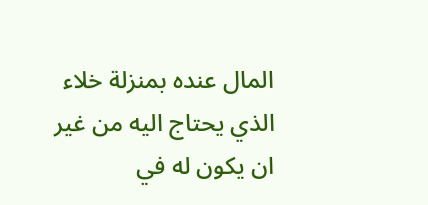المال عنده بمنزلة خلاء الذي يحتاج اليه من غير ان يكون له في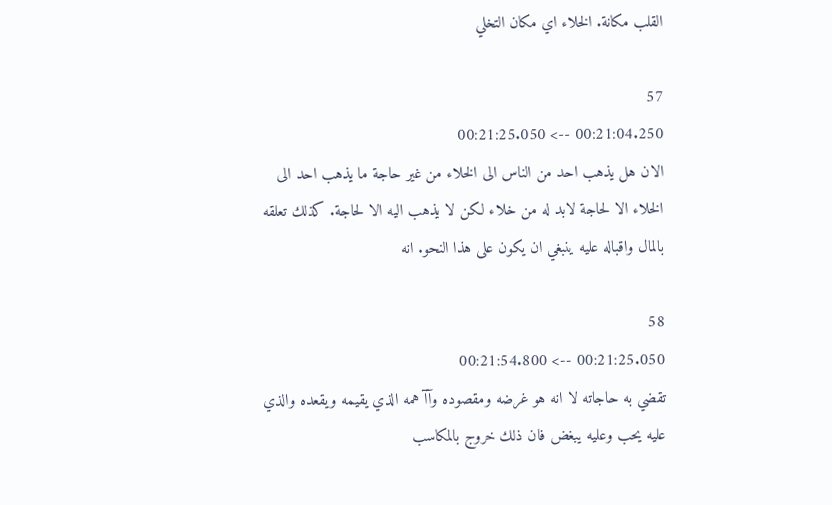القلب مكانة. الخلاء اي مكان التخلي

57
00:21:04.250 --> 00:21:25.050
الان هل يذهب احد من الناس الى الخلاء من غير حاجة ما يذهب احد الى الخلاء الا لحاجة لابد له من خلاء لكن لا يذهب اليه الا لحاجة. كذلك تعلقه بالمال واقباله عليه ينبغي ان يكون على هذا النحو. انه

58
00:21:25.050 --> 00:21:54.800
تقضي به حاجاته لا انه هو غرضه ومقصوده وآآ همه الذي يقيمه ويقعده والذي عليه يحب وعليه يبغض فان ذلك خروج بالمكاسب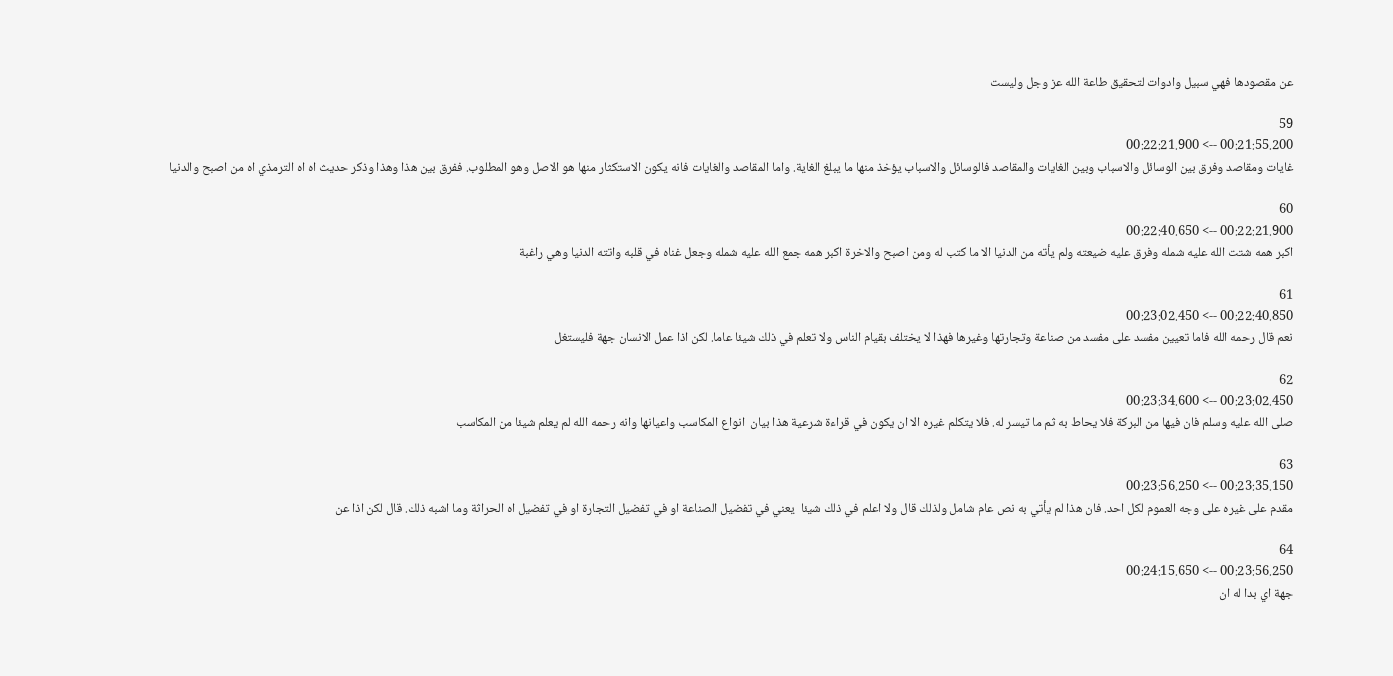عن مقصودها فهي سبيل وادوات لتحقيق طاعة الله عز وجل وليست

59
00:21:55.200 --> 00:22:21.900
غايات ومقاصد وفرق بين الوسائل والاسباب وبين الغايات والمقاصد فالوسائل والاسباب يؤخذ منها ما يبلغ الغاية. واما المقاصد والغايات فانه يكون الاستكثار منها هو الاصل وهو المطلوب. ففرق بين هذا وهذا وذكر حديث اه اه الترمذي اه من اصبح والدنيا

60
00:22:21.900 --> 00:22:40.650
اكبر همه شتت الله عليه شمله وفرق عليه ضيعته ولم يأته من الدنيا الا ما كتب له ومن اصبح والاخرة اكبر همه جمع الله عليه شمله وجعل غناه في قلبه واتته الدنيا وهي راغبة

61
00:22:40.850 --> 00:23:02.450
نعم قال رحمه الله فاما تعيين مفسد على مفسد من صناعة وتجارتها وغيرها فهذا لا يختلف بقيام الناس ولا تعلم في ذلك شيئا عاما. لكن اذا عمل الانسان جهة فليستغل

62
00:23:02.450 --> 00:23:34.600
صلى الله عليه وسلم فان فيها من البركة فلا يحاط به ثم ما تيسر له. فلا يتكلم غيره الا ان يكون في قراءة شرعية هذا بيان  انواع المكاسب واعيانها وانه رحمه الله لم يعلم شيئا من المكاسب

63
00:23:35.150 --> 00:23:56.250
مقدم على غيره على وجه العموم لكل احد. فان هذا لم يأتي به نص عام شامل ولذلك قال ولا اعلم في ذلك شيئا  يعني في تفضيل الصناعة او في تفضيل التجارة او في تفضيل اه الحراثة وما اشبه ذلك. قال لكن اذا عن

64
00:23:56.250 --> 00:24:15.650
جهة اي بدا له ان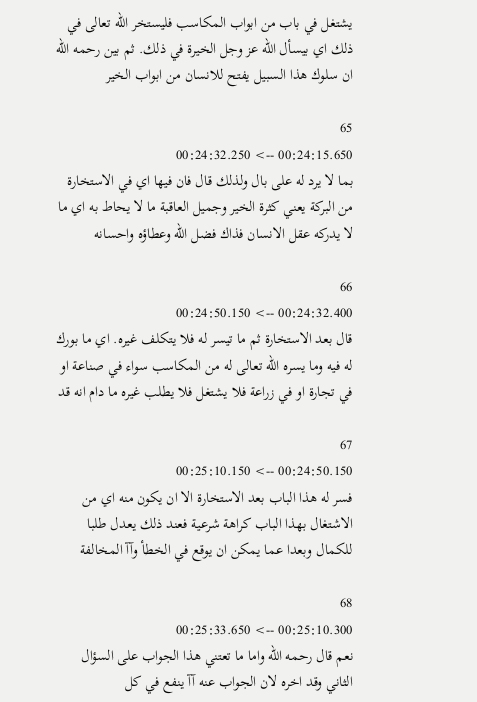يشتغل في باب من ابواب المكاسب فليستخر الله تعالى في ذلك اي بيسأل الله عز وجل الخيرة في ذلك. ثم بين رحمه الله ان سلوك هذا السبيل يفتح للانسان من ابواب الخير

65
00:24:15.650 --> 00:24:32.250
بما لا يرد له على بال ولذلك قال فان فيها اي في الاستخارة من البركة يعني كثرة الخير وجميل العاقبة ما لا يحاط به اي ما لا يدركه عقل الانسان فذاك فضل الله وعطاؤه واحسانه

66
00:24:32.400 --> 00:24:50.150
قال بعد الاستخارة ثم ما تيسر له فلا يتكلف غيره. اي ما بورك له فيه وما يسره الله تعالى له من المكاسب سواء في صناعة او في تجارة او في زراعة فلا يشتغل فلا يطلب غيره ما دام انه قد

67
00:24:50.150 --> 00:25:10.150
فسر له هذا الباب بعد الاستخارة الا ان يكون منه اي من الاشتغال بهذا الباب كراهة شرعية فعند ذلك يعدل طلبا للكمال وبعدا عما يمكن ان يوقع في الخطأ وآآ المخالفة

68
00:25:10.300 --> 00:25:33.650
نعم قال رحمه الله واما ما تعتني هذا الجواب على السؤال الثاني وقد اخره لان الجواب عنه آآ ينفع في كل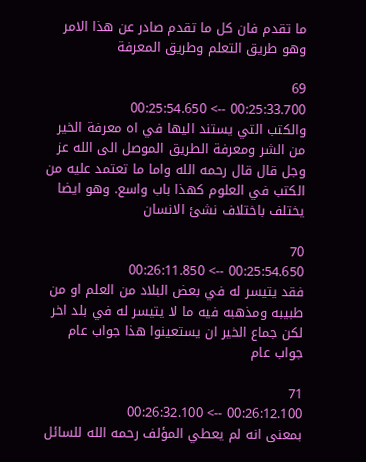ما تقدم فان كل ما تقدم صادر عن هذا الامر وهو طريق التعلم وطريق المعرفة

69
00:25:33.700 --> 00:25:54.650
والكتب التي يستند اليها في اه معرفة الخير من الشر ومعرفة الطريق الموصل الى الله عز وجل قال قال رحمه الله واما ما تعتمد عليه من الكتب في العلوم كهذا باب واسع. وهو ايضا يختلف باختلاف نشئ الانسان

70
00:25:54.650 --> 00:26:11.850
فقد يتيسر له في بعض البلاد من العلم او من طبيبه ومذهبه فيه ما لا يتيسر له في بلد اخر لكن جماع الخير ان يستعينوا هذا جواب عام جواب عام

71
00:26:12.100 --> 00:26:32.100
بمعنى انه لم يعطي المؤلف رحمه الله للسائل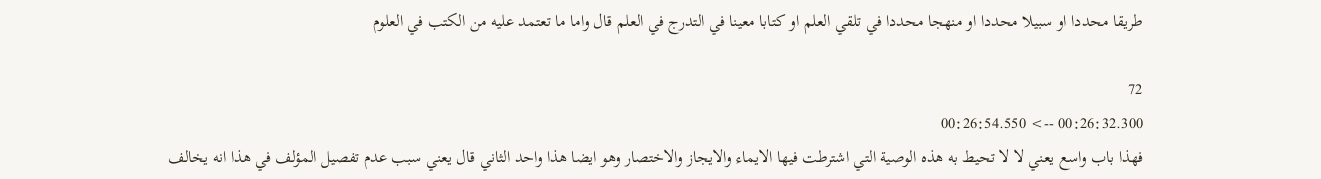طريقا محددا او سبيلا محددا او منهجا محددا في تلقي العلم او كتابا معينا في التدرج في العلم قال واما ما تعتمد عليه من الكتب في العلوم

72
00:26:32.300 --> 00:26:54.550
فهذا باب واسع يعني لا لا تحيط به هذه الوصية التي اشترطت فيها الايماء والايجاز والاختصار وهو ايضا هذا واحد الثاني قال يعني سبب عدم تفصيل المؤلف في هذا انه يخالف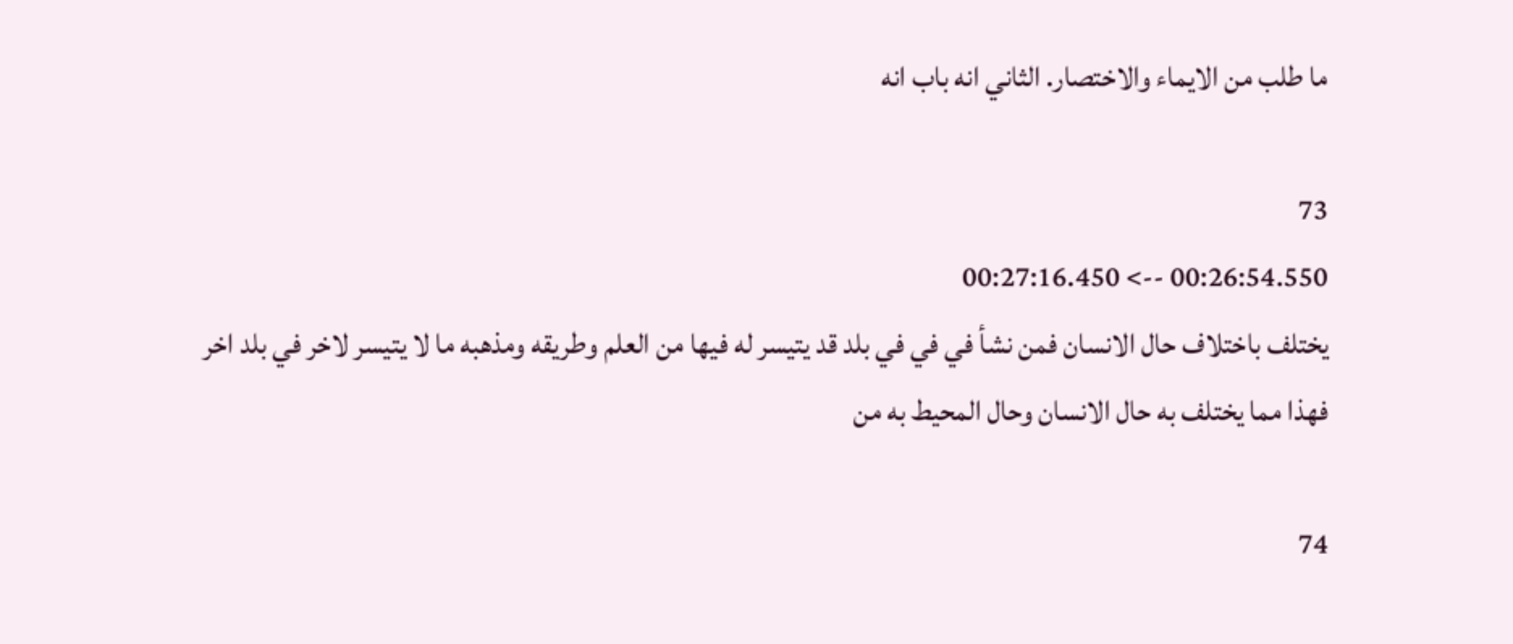ما طلب من الايماء والاختصار. الثاني انه باب انه

73
00:26:54.550 --> 00:27:16.450
يختلف باختلاف حال الانسان فمن نشأ في في في بلد قد يتيسر له فيها من العلم وطريقه ومذهبه ما لا يتيسر لاخر في بلد اخر فهذا مما يختلف به حال الانسان وحال المحيط به من

74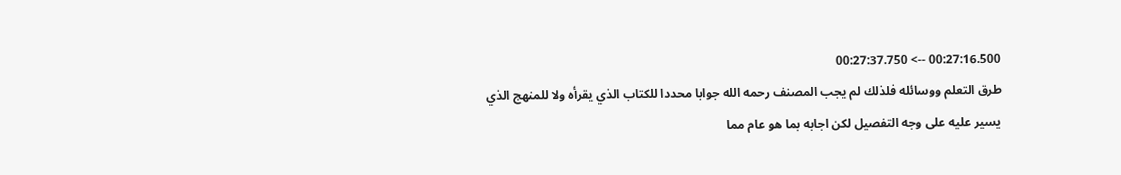00:27:16.500 --> 00:27:37.750
طرق التعلم ووسائله فلذلك لم يجب المصنف رحمه الله جوابا محددا للكتاب الذي يقرأه ولا للمنهج الذي يسير عليه على وجه التفصيل لكن اجابه بما هو عام مما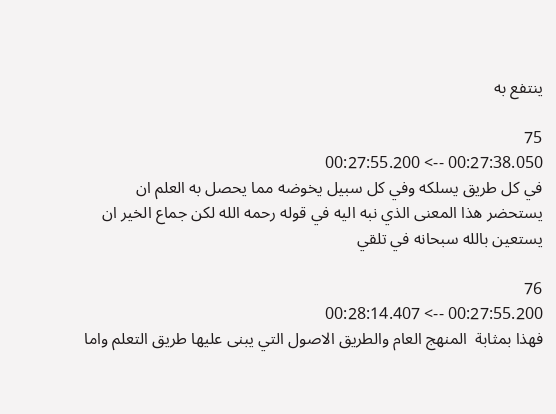ينتفع به

75
00:27:38.050 --> 00:27:55.200
في كل طريق يسلكه وفي كل سبيل يخوضه مما يحصل به العلم ان يستحضر هذا المعنى الذي نبه اليه في قوله رحمه الله لكن جماع الخير ان يستعين بالله سبحانه في تلقي

76
00:27:55.200 --> 00:28:14.407
فهذا بمثابة  المنهج العام والطريق الاصول التي يبنى عليها طريق التعلم واما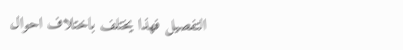التفصيل فهذا يختلف باختلاف احوال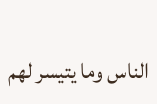الناس وما يتيسر لهم